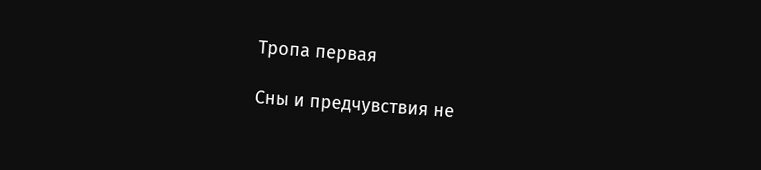Тропа первая

Сны и предчувствия не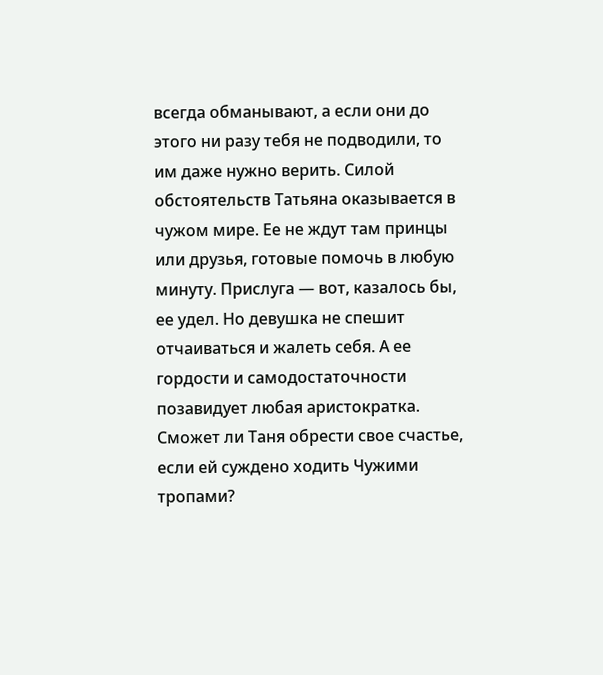всегда обманывают, а если они до этого ни разу тебя не подводили, то им даже нужно верить. Силой обстоятельств Татьяна оказывается в чужом мире. Ее не ждут там принцы или друзья, готовые помочь в любую минуту. Прислуга — вот, казалось бы, ее удел. Но девушка не спешит отчаиваться и жалеть себя. А ее гордости и самодостаточности позавидует любая аристократка. Сможет ли Таня обрести свое счастье, если ей суждено ходить Чужими тропами?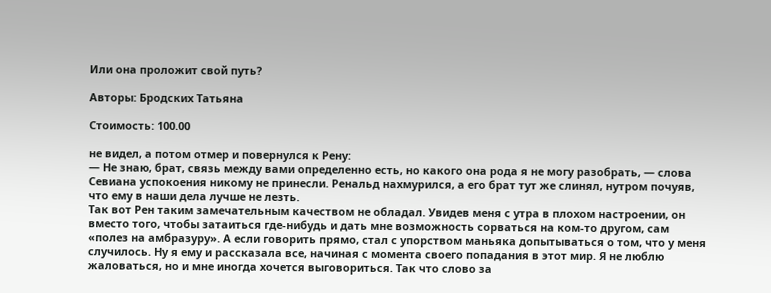Или она проложит свой путь?

Авторы: Бродских Татьяна

Стоимость: 100.00

не видел, а потом отмер и повернулся к Рену:
— Не знаю, брат, связь между вами определенно есть, но какого она рода я не могу разобрать, — слова Севиана успокоения никому не принесли. Ренальд нахмурился, а его брат тут же слинял, нутром почуяв, что ему в наши дела лучше не лезть.
Так вот Рен таким замечательным качеством не обладал. Увидев меня с утра в плохом настроении, он вместо того, чтобы затаиться где‑нибудь и дать мне возможность сорваться на ком‑то другом, сам «полез на амбразуру». А если говорить прямо, стал с упорством маньяка допытываться о том, что у меня случилось. Ну я ему и рассказала все, начиная с момента своего попадания в этот мир. Я не люблю жаловаться, но и мне иногда хочется выговориться. Так что слово за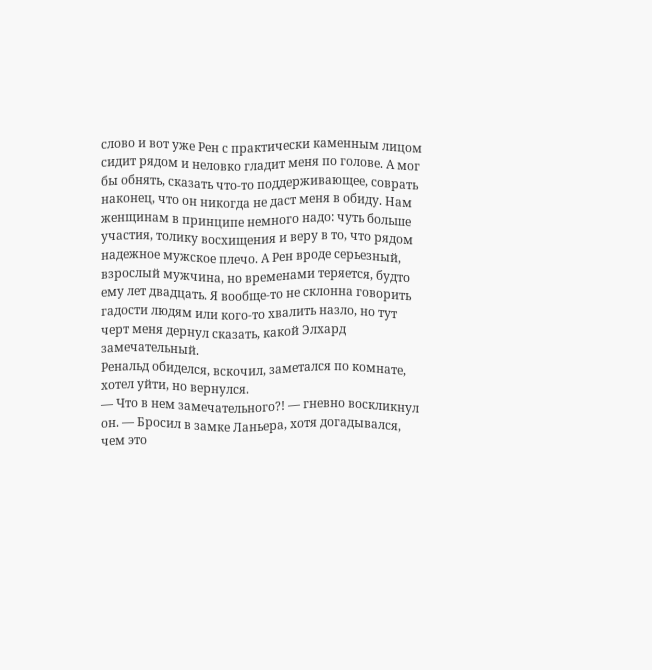слово и вот уже Рен с практически каменным лицом сидит рядом и неловко гладит меня по голове. А мог бы обнять, сказать что‑то поддерживающее, соврать наконец, что он никогда не даст меня в обиду. Нам женщинам в принципе немного надо: чуть больше участия, толику восхищения и веру в то, что рядом надежное мужское плечо. А Рен вроде серьезный, взрослый мужчина, но временами теряется, будто ему лет двадцать. Я вообще‑то не склонна говорить гадости людям или кого‑то хвалить назло, но тут черт меня дернул сказать, какой Элхард замечательный.
Ренальд обиделся, вскочил, заметался по комнате, хотел уйти, но вернулся.
— Что в нем замечательного?! — гневно воскликнул он. — Бросил в замке Ланьера, хотя догадывался, чем это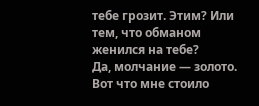тебе грозит. Этим? Или тем, что обманом женился на тебе?
Да, молчание — золото. Вот что мне стоило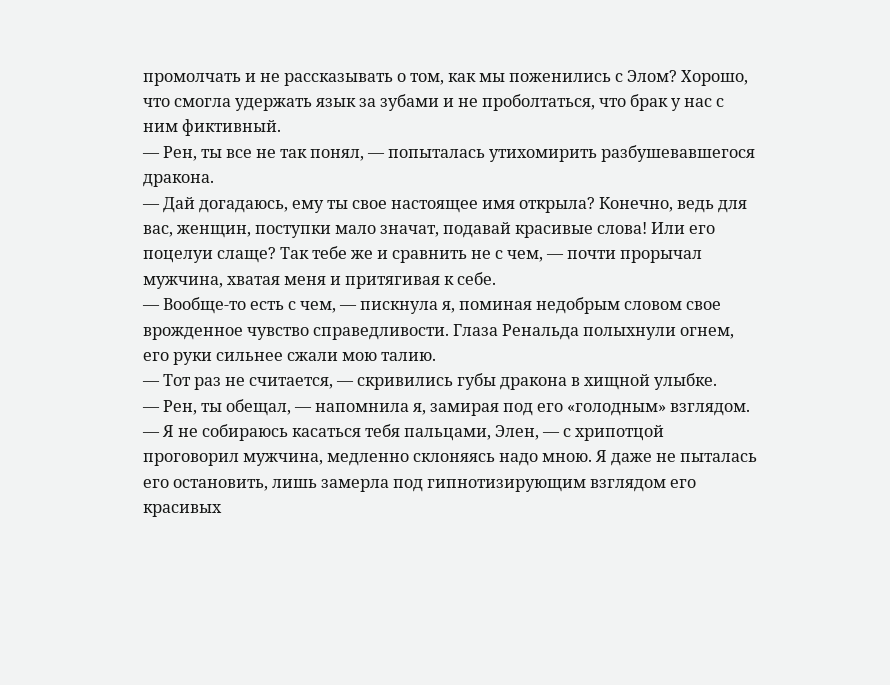промолчать и не рассказывать о том, как мы поженились с Элом? Хорошо, что смогла удержать язык за зубами и не проболтаться, что брак у нас с ним фиктивный.
— Рен, ты все не так понял, — попыталась утихомирить разбушевавшегося дракона.
— Дай догадаюсь, ему ты свое настоящее имя открыла? Конечно, ведь для вас, женщин, поступки мало значат, подавай красивые слова! Или его поцелуи слаще? Так тебе же и сравнить не с чем, — почти прорычал мужчина, хватая меня и притягивая к себе.
— Вообще‑то есть с чем, — пискнула я, поминая недобрым словом свое врожденное чувство справедливости. Глаза Ренальда полыхнули огнем, его руки сильнее сжали мою талию.
— Тот раз не считается, — скривились губы дракона в хищной улыбке.
— Рен, ты обещал, — напомнила я, замирая под его «голодным» взглядом.
— Я не собираюсь касаться тебя пальцами, Элен, — с хрипотцой проговорил мужчина, медленно склоняясь надо мною. Я даже не пыталась его остановить, лишь замерла под гипнотизирующим взглядом его красивых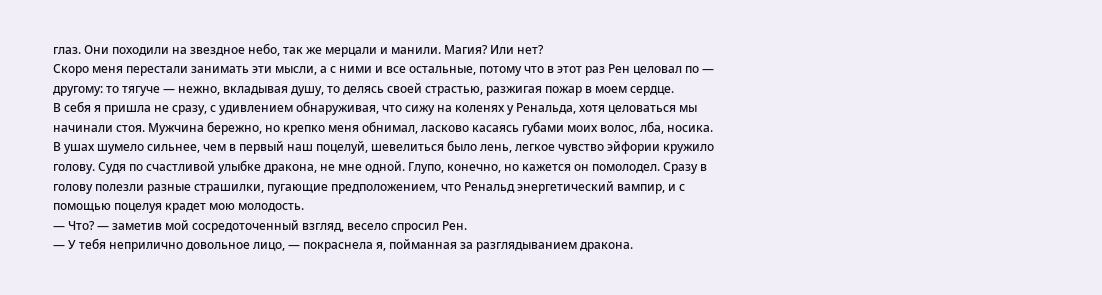глаз. Они походили на звездное небо, так же мерцали и манили. Магия? Или нет?
Скоро меня перестали занимать эти мысли, а с ними и все остальные, потому что в этот раз Рен целовал по — другому: то тягуче — нежно, вкладывая душу, то делясь своей страстью, разжигая пожар в моем сердце.
В себя я пришла не сразу, с удивлением обнаруживая, что сижу на коленях у Ренальда, хотя целоваться мы начинали стоя. Мужчина бережно, но крепко меня обнимал, ласково касаясь губами моих волос, лба, носика. В ушах шумело сильнее, чем в первый наш поцелуй, шевелиться было лень, легкое чувство эйфории кружило голову. Судя по счастливой улыбке дракона, не мне одной. Глупо, конечно, но кажется он помолодел. Сразу в голову полезли разные страшилки, пугающие предположением, что Ренальд энергетический вампир, и с помощью поцелуя крадет мою молодость.
— Что? — заметив мой сосредоточенный взгляд, весело спросил Рен.
— У тебя неприлично довольное лицо, — покраснела я, пойманная за разглядыванием дракона.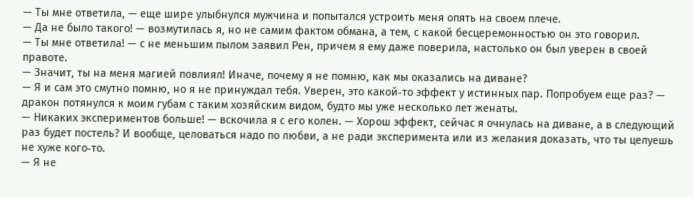— Ты мне ответила, — еще шире улыбнулся мужчина и попытался устроить меня опять на своем плече.
— Да не было такого! — возмутилась я, но не самим фактом обмана, а тем, с какой бесцеремонностью он это говорил.
— Ты мне ответила! — с не меньшим пылом заявил Рен, причем я ему даже поверила, настолько он был уверен в своей правоте.
— Значит, ты на меня магией повлиял! Иначе, почему я не помню, как мы оказались на диване?
— Я и сам это смутно помню, но я не принуждал тебя. Уверен, это какой‑то эффект у истинных пар. Попробуем еще раз? — дракон потянулся к моим губам с таким хозяйским видом, будто мы уже несколько лет женаты.
— Никаких экспериментов больше! — вскочила я с его колен. — Хорош эффект, сейчас я очнулась на диване, а в следующий раз будет постель? И вообще, целоваться надо по любви, а не ради эксперимента или из желания доказать, что ты целуешь не хуже кого‑то.
— Я не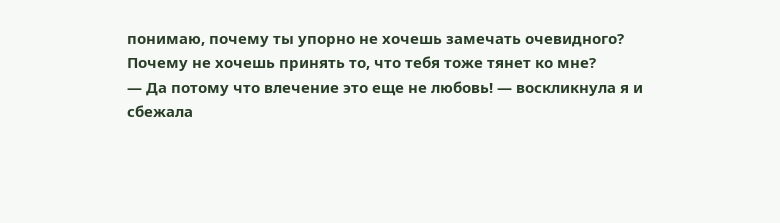понимаю, почему ты упорно не хочешь замечать очевидного? Почему не хочешь принять то, что тебя тоже тянет ко мне?
— Да потому что влечение это еще не любовь! — воскликнула я и сбежала